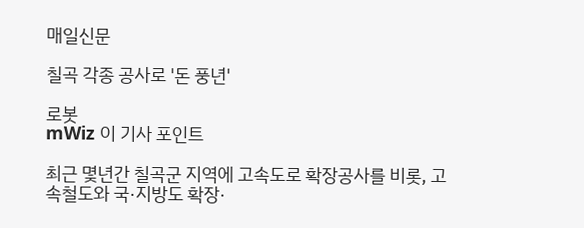매일신문

칠곡 각종 공사로 '돈 풍년'

로봇
mWiz 이 기사 포인트

최근 몇년간 칠곡군 지역에 고속도로 확장공사를 비롯, 고속철도와 국·지방도 확장·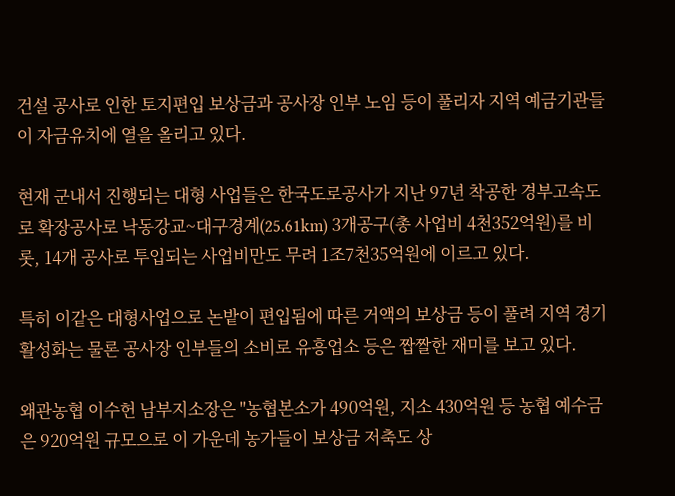건설 공사로 인한 토지편입 보상금과 공사장 인부 노임 등이 풀리자 지역 예금기관들이 자금유치에 열을 올리고 있다.

현재 군내서 진행되는 대형 사업들은 한국도로공사가 지난 97년 착공한 경부고속도로 확장공사로 낙동강교~대구경계(25.61km) 3개공구(총 사업비 4천352억원)를 비롯, 14개 공사로 투입되는 사업비만도 무려 1조7천35억원에 이르고 있다.

특히 이같은 대형사업으로 논밭이 편입됨에 따른 거액의 보상금 등이 풀려 지역 경기 활성화는 물론 공사장 인부들의 소비로 유흥업소 등은 짭짤한 재미를 보고 있다.

왜관농협 이수헌 남부지소장은 "농협본소가 490억원, 지소 430억원 등 농협 예수금은 920억원 규모으로 이 가운데 농가들이 보상금 저축도 상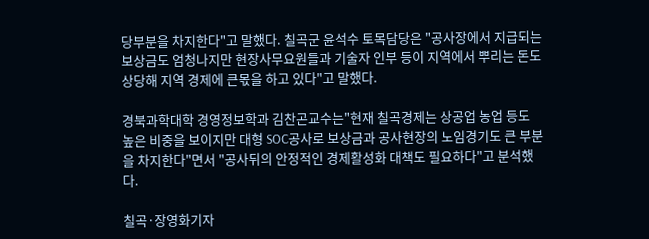당부분을 차지한다"고 말했다. 칠곡군 윤석수 토목담당은 "공사장에서 지급되는 보상금도 엄청나지만 현장사무요원들과 기술자 인부 등이 지역에서 뿌리는 돈도 상당해 지역 경제에 큰몫을 하고 있다"고 말했다.

경북과학대학 경영정보학과 김찬곤교수는"현재 칠곡경제는 상공업 농업 등도 높은 비중을 보이지만 대형 SOC공사로 보상금과 공사현장의 노임경기도 큰 부분을 차지한다"면서 "공사뒤의 안정적인 경제활성화 대책도 필요하다"고 분석했다.

칠곡·장영화기자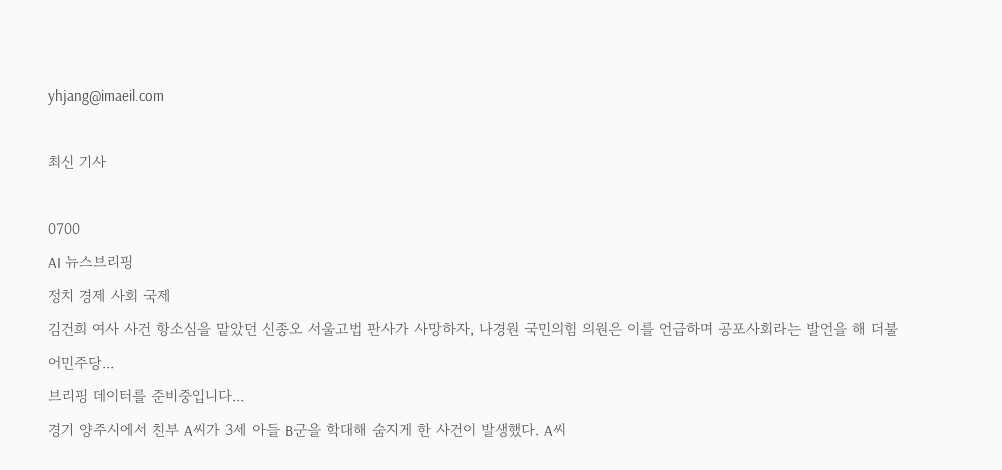yhjang@imaeil.com

최신 기사

0700
AI 뉴스브리핑
정치 경제 사회 국제
김건희 여사 사건 항소심을 맡았던 신종오 서울고법 판사가 사망하자, 나경원 국민의힘 의원은 이를 언급하며 공포사회라는 발언을 해 더불어민주당...
브리핑 데이터를 준비중입니다...
경기 양주시에서 친부 A씨가 3세 아들 B군을 학대해 숨지게 한 사건이 발생했다. A씨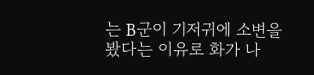는 B군이 기저귀에 소변을 봤다는 이유로 화가 나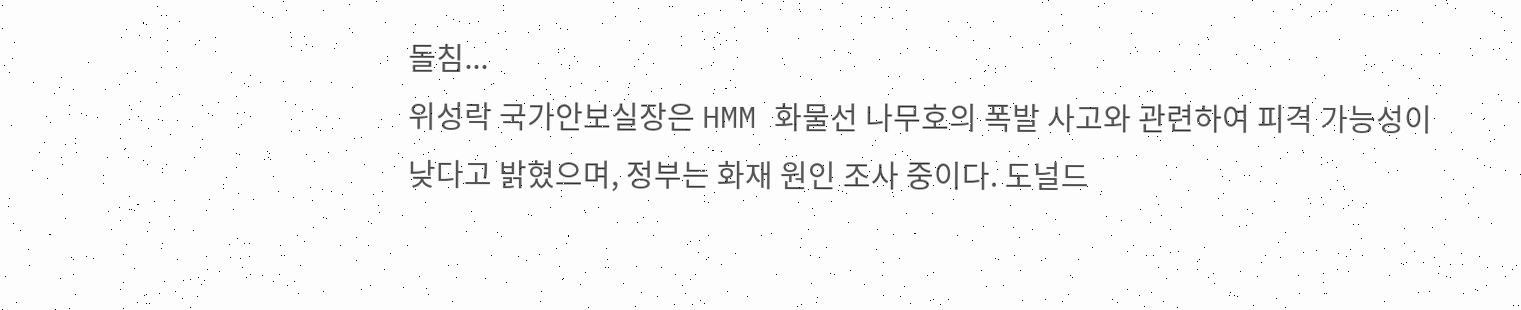돌침...
위성락 국가안보실장은 HMM 화물선 나무호의 폭발 사고와 관련하여 피격 가능성이 낮다고 밝혔으며, 정부는 화재 원인 조사 중이다. 도널드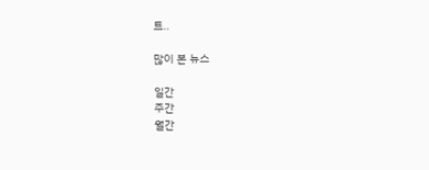트..

많이 본 뉴스

일간
주간
월간